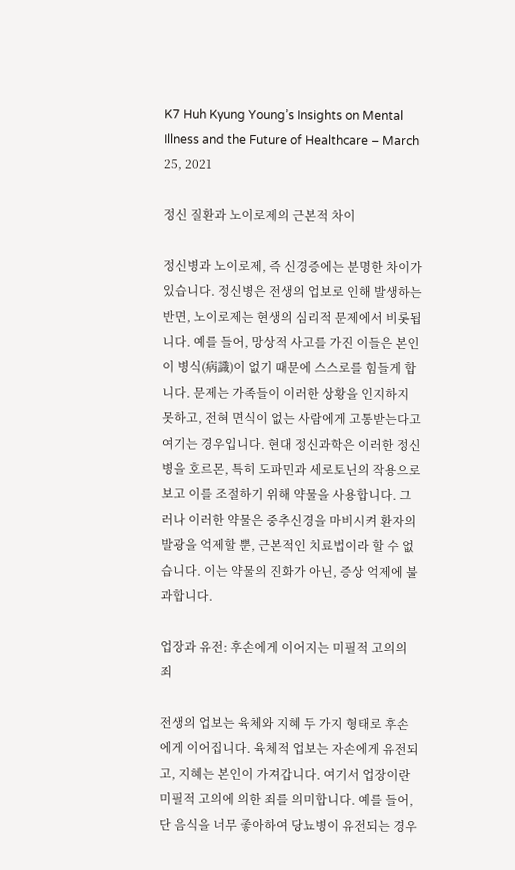K7 Huh Kyung Young’s Insights on Mental Illness and the Future of Healthcare – March 25, 2021

정신 질환과 노이로제의 근본적 차이

정신병과 노이로제, 즉 신경증에는 분명한 차이가 있습니다. 정신병은 전생의 업보로 인해 발생하는 반면, 노이로제는 현생의 심리적 문제에서 비롯됩니다. 예를 들어, 망상적 사고를 가진 이들은 본인이 병식(病識)이 없기 때문에 스스로를 힘들게 합니다. 문제는 가족들이 이러한 상황을 인지하지 못하고, 전혀 면식이 없는 사람에게 고통받는다고 여기는 경우입니다. 현대 정신과학은 이러한 정신병을 호르몬, 특히 도파민과 세로토닌의 작용으로 보고 이를 조절하기 위해 약물을 사용합니다. 그러나 이러한 약물은 중추신경을 마비시켜 환자의 발광을 억제할 뿐, 근본적인 치료법이라 할 수 없습니다. 이는 약물의 진화가 아닌, 증상 억제에 불과합니다.

업장과 유전: 후손에게 이어지는 미필적 고의의 죄

전생의 업보는 육체와 지혜 두 가지 형태로 후손에게 이어집니다. 육체적 업보는 자손에게 유전되고, 지혜는 본인이 가져갑니다. 여기서 업장이란 미필적 고의에 의한 죄를 의미합니다. 예를 들어, 단 음식을 너무 좋아하여 당뇨병이 유전되는 경우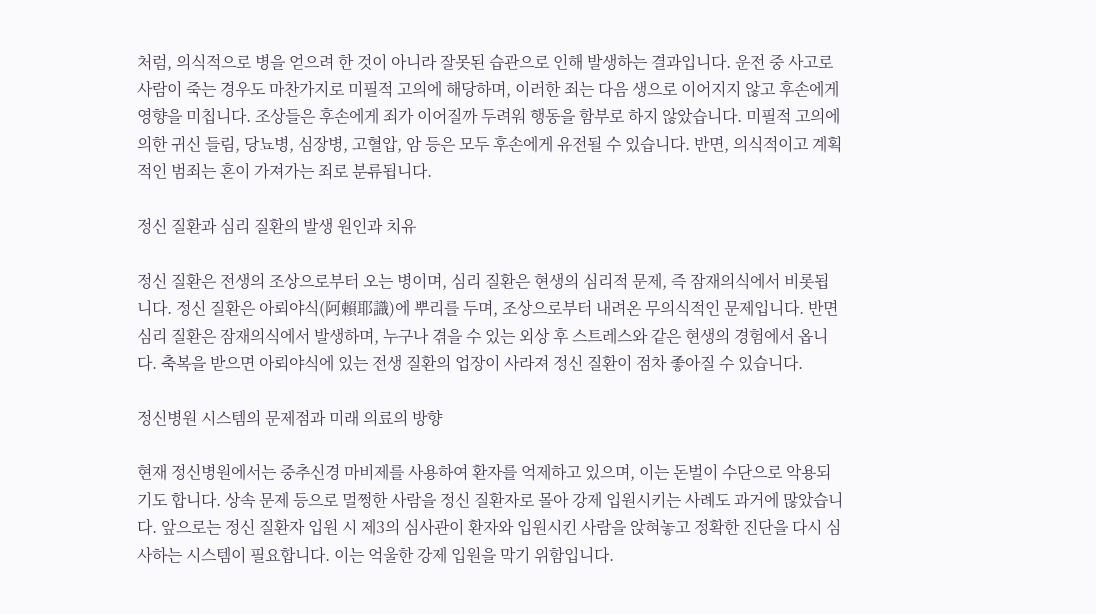처럼, 의식적으로 병을 얻으려 한 것이 아니라 잘못된 습관으로 인해 발생하는 결과입니다. 운전 중 사고로 사람이 죽는 경우도 마찬가지로 미필적 고의에 해당하며, 이러한 죄는 다음 생으로 이어지지 않고 후손에게 영향을 미칩니다. 조상들은 후손에게 죄가 이어질까 두려워 행동을 함부로 하지 않았습니다. 미필적 고의에 의한 귀신 들림, 당뇨병, 심장병, 고혈압, 암 등은 모두 후손에게 유전될 수 있습니다. 반면, 의식적이고 계획적인 범죄는 혼이 가져가는 죄로 분류됩니다.

정신 질환과 심리 질환의 발생 원인과 치유

정신 질환은 전생의 조상으로부터 오는 병이며, 심리 질환은 현생의 심리적 문제, 즉 잠재의식에서 비롯됩니다. 정신 질환은 아뢰야식(阿賴耶識)에 뿌리를 두며, 조상으로부터 내려온 무의식적인 문제입니다. 반면 심리 질환은 잠재의식에서 발생하며, 누구나 겪을 수 있는 외상 후 스트레스와 같은 현생의 경험에서 옵니다. 축복을 받으면 아뢰야식에 있는 전생 질환의 업장이 사라져 정신 질환이 점차 좋아질 수 있습니다.

정신병원 시스템의 문제점과 미래 의료의 방향

현재 정신병원에서는 중추신경 마비제를 사용하여 환자를 억제하고 있으며, 이는 돈벌이 수단으로 악용되기도 합니다. 상속 문제 등으로 멀쩡한 사람을 정신 질환자로 몰아 강제 입원시키는 사례도 과거에 많았습니다. 앞으로는 정신 질환자 입원 시 제3의 심사관이 환자와 입원시킨 사람을 앉혀놓고 정확한 진단을 다시 심사하는 시스템이 필요합니다. 이는 억울한 강제 입원을 막기 위함입니다.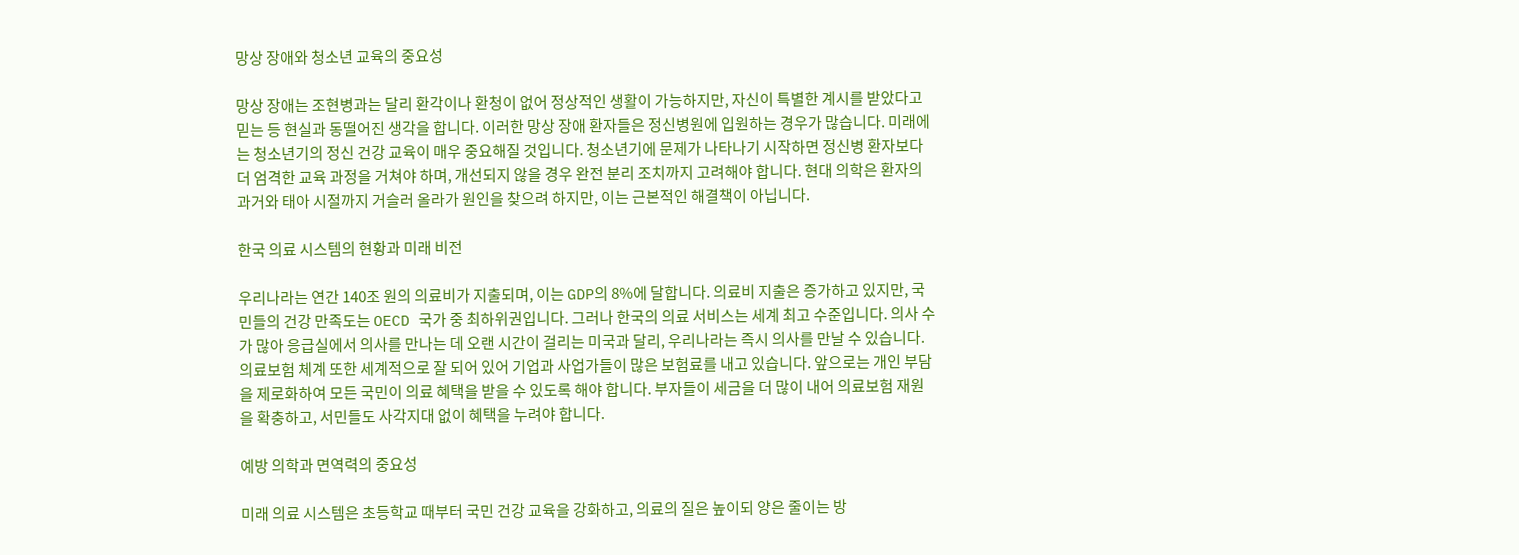망상 장애와 청소년 교육의 중요성

망상 장애는 조현병과는 달리 환각이나 환청이 없어 정상적인 생활이 가능하지만, 자신이 특별한 계시를 받았다고 믿는 등 현실과 동떨어진 생각을 합니다. 이러한 망상 장애 환자들은 정신병원에 입원하는 경우가 많습니다. 미래에는 청소년기의 정신 건강 교육이 매우 중요해질 것입니다. 청소년기에 문제가 나타나기 시작하면 정신병 환자보다 더 엄격한 교육 과정을 거쳐야 하며, 개선되지 않을 경우 완전 분리 조치까지 고려해야 합니다. 현대 의학은 환자의 과거와 태아 시절까지 거슬러 올라가 원인을 찾으려 하지만, 이는 근본적인 해결책이 아닙니다.

한국 의료 시스템의 현황과 미래 비전

우리나라는 연간 140조 원의 의료비가 지출되며, 이는 GDP의 8%에 달합니다. 의료비 지출은 증가하고 있지만, 국민들의 건강 만족도는 OECD 국가 중 최하위권입니다. 그러나 한국의 의료 서비스는 세계 최고 수준입니다. 의사 수가 많아 응급실에서 의사를 만나는 데 오랜 시간이 걸리는 미국과 달리, 우리나라는 즉시 의사를 만날 수 있습니다. 의료보험 체계 또한 세계적으로 잘 되어 있어 기업과 사업가들이 많은 보험료를 내고 있습니다. 앞으로는 개인 부담을 제로화하여 모든 국민이 의료 혜택을 받을 수 있도록 해야 합니다. 부자들이 세금을 더 많이 내어 의료보험 재원을 확충하고, 서민들도 사각지대 없이 혜택을 누려야 합니다.

예방 의학과 면역력의 중요성

미래 의료 시스템은 초등학교 때부터 국민 건강 교육을 강화하고, 의료의 질은 높이되 양은 줄이는 방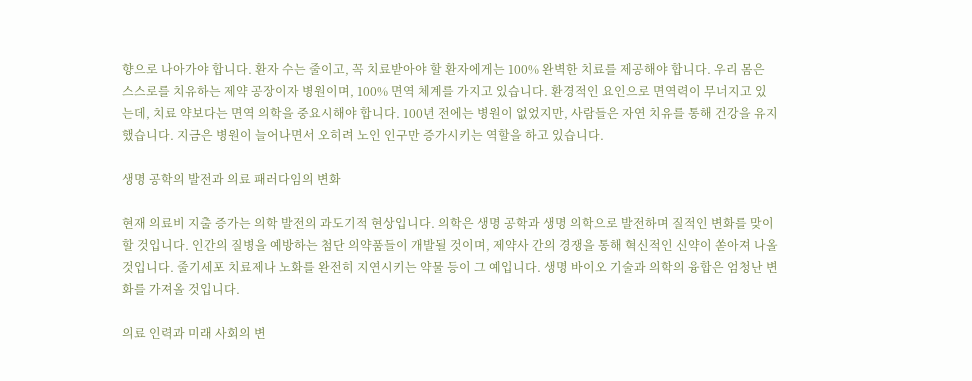향으로 나아가야 합니다. 환자 수는 줄이고, 꼭 치료받아야 할 환자에게는 100% 완벽한 치료를 제공해야 합니다. 우리 몸은 스스로를 치유하는 제약 공장이자 병원이며, 100% 면역 체계를 가지고 있습니다. 환경적인 요인으로 면역력이 무너지고 있는데, 치료 약보다는 면역 의학을 중요시해야 합니다. 100년 전에는 병원이 없었지만, 사람들은 자연 치유를 통해 건강을 유지했습니다. 지금은 병원이 늘어나면서 오히려 노인 인구만 증가시키는 역할을 하고 있습니다.

생명 공학의 발전과 의료 패러다임의 변화

현재 의료비 지출 증가는 의학 발전의 과도기적 현상입니다. 의학은 생명 공학과 생명 의학으로 발전하며 질적인 변화를 맞이할 것입니다. 인간의 질병을 예방하는 첨단 의약품들이 개발될 것이며, 제약사 간의 경쟁을 통해 혁신적인 신약이 쏟아져 나올 것입니다. 줄기세포 치료제나 노화를 완전히 지연시키는 약물 등이 그 예입니다. 생명 바이오 기술과 의학의 융합은 엄청난 변화를 가져올 것입니다.

의료 인력과 미래 사회의 변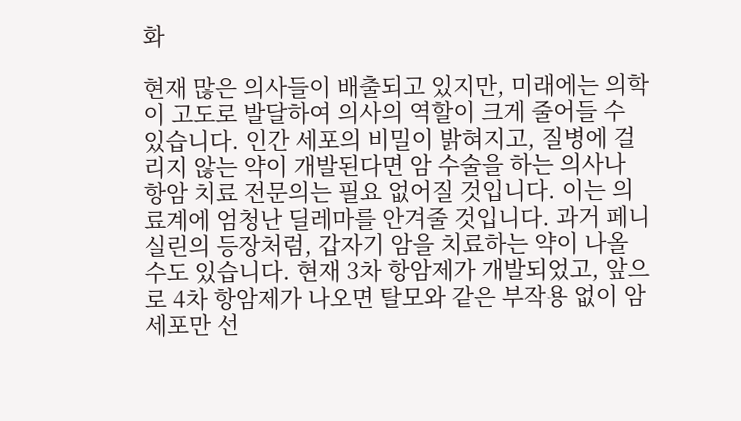화

현재 많은 의사들이 배출되고 있지만, 미래에는 의학이 고도로 발달하여 의사의 역할이 크게 줄어들 수 있습니다. 인간 세포의 비밀이 밝혀지고, 질병에 걸리지 않는 약이 개발된다면 암 수술을 하는 의사나 항암 치료 전문의는 필요 없어질 것입니다. 이는 의료계에 엄청난 딜레마를 안겨줄 것입니다. 과거 페니실린의 등장처럼, 갑자기 암을 치료하는 약이 나올 수도 있습니다. 현재 3차 항암제가 개발되었고, 앞으로 4차 항암제가 나오면 탈모와 같은 부작용 없이 암세포만 선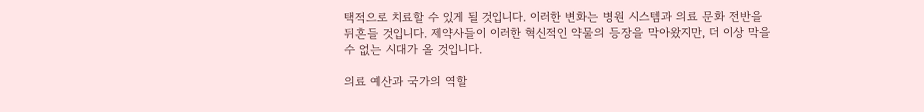택적으로 치료할 수 있게 될 것입니다. 이러한 변화는 병원 시스템과 의료 문화 전반을 뒤흔들 것입니다. 제약사들이 이러한 혁신적인 약물의 등장을 막아왔지만, 더 이상 막을 수 없는 시대가 올 것입니다.

의료 예산과 국가의 역할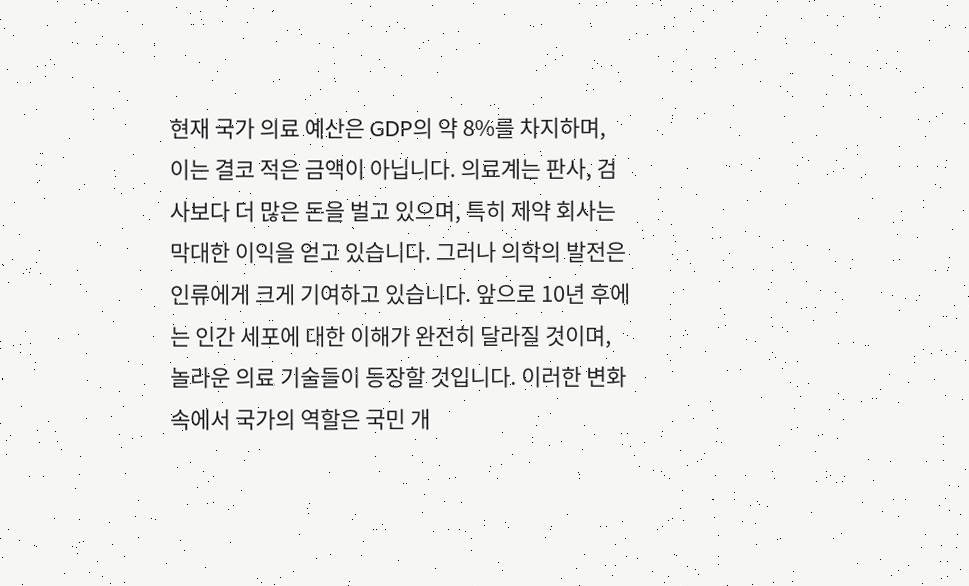현재 국가 의료 예산은 GDP의 약 8%를 차지하며, 이는 결코 적은 금액이 아닙니다. 의료계는 판사, 검사보다 더 많은 돈을 벌고 있으며, 특히 제약 회사는 막대한 이익을 얻고 있습니다. 그러나 의학의 발전은 인류에게 크게 기여하고 있습니다. 앞으로 10년 후에는 인간 세포에 대한 이해가 완전히 달라질 것이며, 놀라운 의료 기술들이 등장할 것입니다. 이러한 변화 속에서 국가의 역할은 국민 개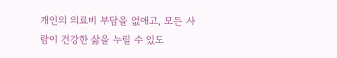개인의 의료비 부담을 없애고, 모든 사람이 건강한 삶을 누릴 수 있도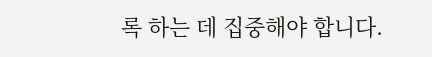록 하는 데 집중해야 합니다.